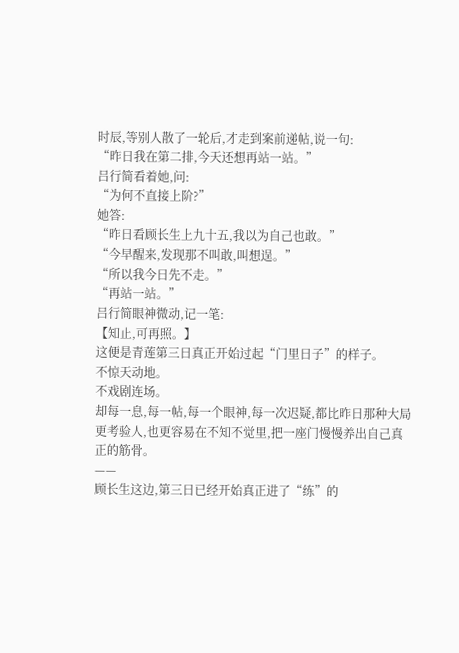时辰,等别人散了一轮后,才走到案前递帖,说一句:
“昨日我在第二排,今天还想再站一站。”
吕行简看着她,问:
“为何不直接上阶?”
她答:
“昨日看顾长生上九十五,我以为自己也敢。”
“今早醒来,发现那不叫敢,叫想逞。”
“所以我今日先不走。”
“再站一站。”
吕行简眼神微动,记一笔:
【知止,可再照。】
这便是青莲第三日真正开始过起“门里日子”的样子。
不惊天动地。
不戏剧连场。
却每一息,每一帖,每一个眼神,每一次迟疑,都比昨日那种大局更考验人,也更容易在不知不觉里,把一座门慢慢养出自己真正的筋骨。
——
顾长生这边,第三日已经开始真正进了“练”的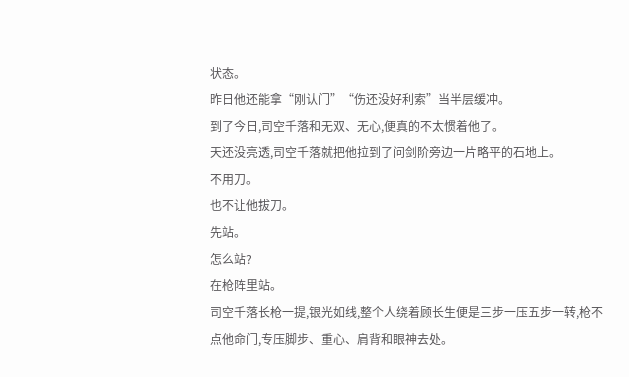状态。
昨日他还能拿“刚认门”“伤还没好利索”当半层缓冲。
到了今日,司空千落和无双、无心,便真的不太惯着他了。
天还没亮透,司空千落就把他拉到了问剑阶旁边一片略平的石地上。
不用刀。
也不让他拔刀。
先站。
怎么站?
在枪阵里站。
司空千落长枪一提,银光如线,整个人绕着顾长生便是三步一压五步一转,枪不点他命门,专压脚步、重心、肩背和眼神去处。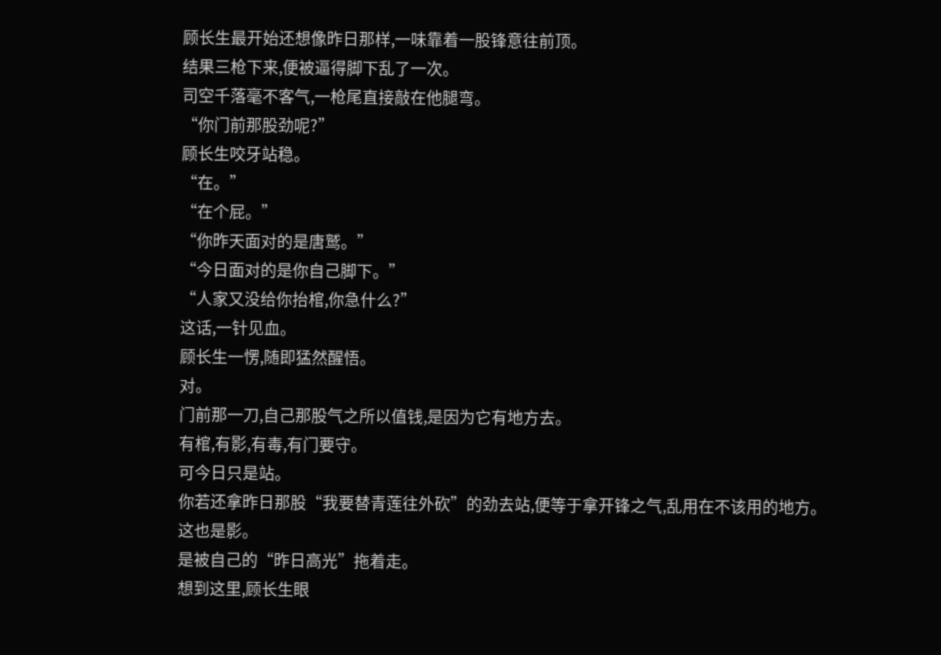顾长生最开始还想像昨日那样,一味靠着一股锋意往前顶。
结果三枪下来,便被逼得脚下乱了一次。
司空千落毫不客气,一枪尾直接敲在他腿弯。
“你门前那股劲呢?”
顾长生咬牙站稳。
“在。”
“在个屁。”
“你昨天面对的是唐鹫。”
“今日面对的是你自己脚下。”
“人家又没给你抬棺,你急什么?”
这话,一针见血。
顾长生一愣,随即猛然醒悟。
对。
门前那一刀,自己那股气之所以值钱,是因为它有地方去。
有棺,有影,有毒,有门要守。
可今日只是站。
你若还拿昨日那股“我要替青莲往外砍”的劲去站,便等于拿开锋之气,乱用在不该用的地方。
这也是影。
是被自己的“昨日高光”拖着走。
想到这里,顾长生眼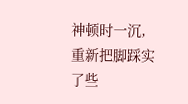神顿时一沉,重新把脚踩实了些